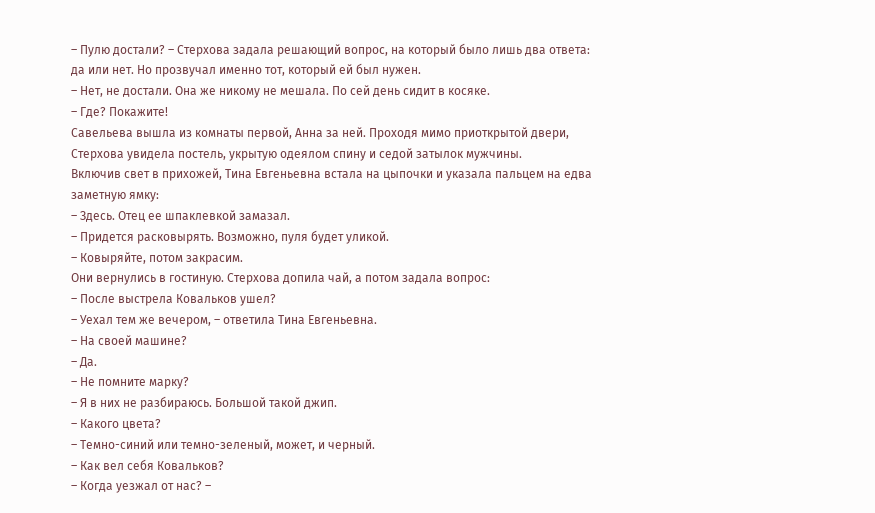– Пулю достали? – Стерхова задала решающий вопрос, на который было лишь два ответа: да или нет. Но прозвучал именно тот, который ей был нужен.
– Нет, не достали. Она же никому не мешала. По сей день сидит в косяке.
– Где? Покажите!
Савельева вышла из комнаты первой, Анна за ней. Проходя мимо приоткрытой двери, Стерхова увидела постель, укрытую одеялом спину и седой затылок мужчины.
Включив свет в прихожей, Тина Евгеньевна встала на цыпочки и указала пальцем на едва заметную ямку:
– Здесь. Отец ее шпаклевкой замазал.
– Придется расковырять. Возможно, пуля будет уликой.
– Ковыряйте, потом закрасим.
Они вернулись в гостиную. Стерхова допила чай, а потом задала вопрос:
– После выстрела Ковальков ушел?
– Уехал тем же вечером, – ответила Тина Евгеньевна.
– На своей машине?
– Да.
– Не помните марку?
– Я в них не разбираюсь. Большой такой джип.
– Какого цвета?
– Темно-синий или темно-зеленый, может, и черный.
– Как вел себя Ковальков?
– Когда уезжал от нас? –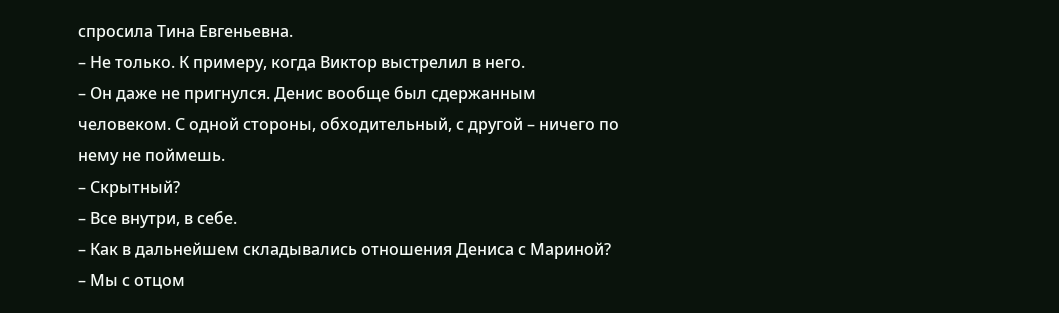спросила Тина Евгеньевна.
– Не только. К примеру, когда Виктор выстрелил в него.
– Он даже не пригнулся. Денис вообще был сдержанным человеком. С одной стороны, обходительный, с другой – ничего по нему не поймешь.
– Скрытный?
– Все внутри, в себе.
– Как в дальнейшем складывались отношения Дениса с Мариной?
– Мы с отцом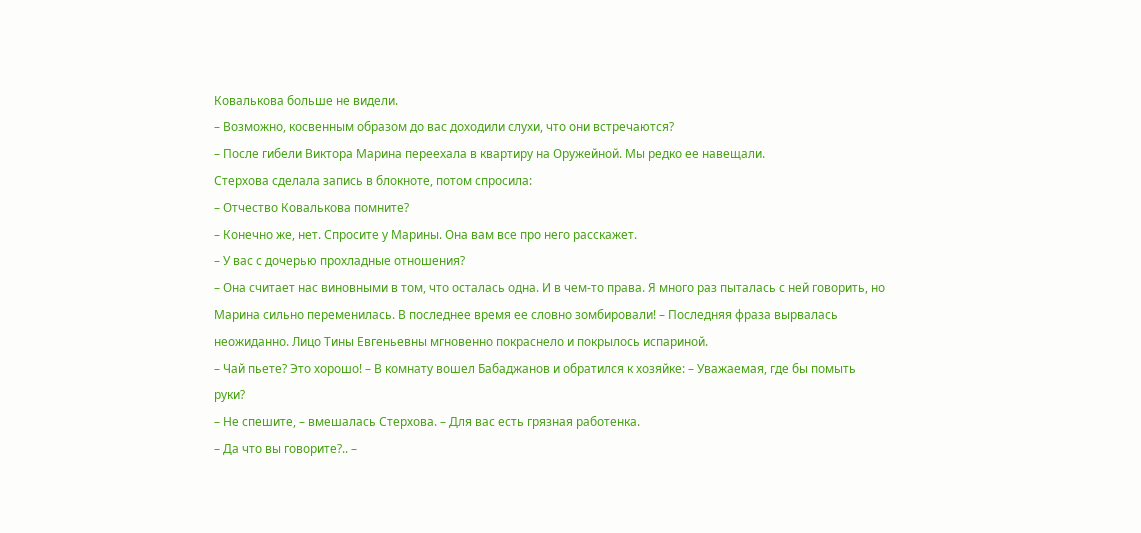Ковалькова больше не видели.
– Возможно, косвенным образом до вас доходили слухи, что они встречаются?
– После гибели Виктора Марина переехала в квартиру на Оружейной. Мы редко ее навещали.
Стерхова сделала запись в блокноте, потом спросила:
– Отчество Ковалькова помните?
– Конечно же, нет. Спросите у Марины. Она вам все про него расскажет.
– У вас с дочерью прохладные отношения?
– Она считает нас виновными в том, что осталась одна. И в чем-то права. Я много раз пыталась с ней говорить, но Марина сильно переменилась. В последнее время ее словно зомбировали! – Последняя фраза вырвалась неожиданно. Лицо Тины Евгеньевны мгновенно покраснело и покрылось испариной.
– Чай пьете? Это хорошо! – В комнату вошел Бабаджанов и обратился к хозяйке: – Уважаемая, где бы помыть руки?
– Не спешите, – вмешалась Стерхова. – Для вас есть грязная работенка.
– Да что вы говорите?.. –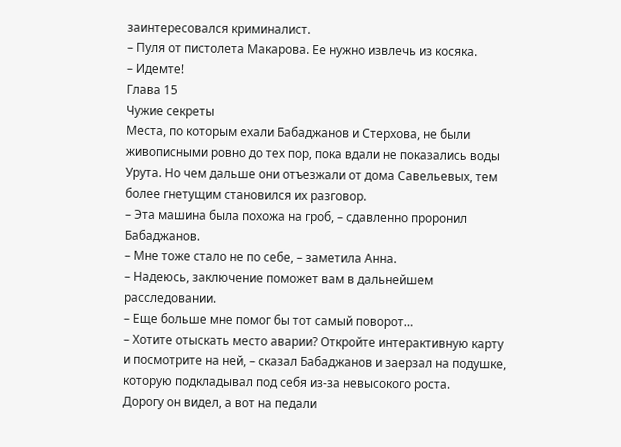заинтересовался криминалист.
– Пуля от пистолета Макарова. Ее нужно извлечь из косяка.
– Идемте!
Глава 15
Чужие секреты
Места, по которым ехали Бабаджанов и Стерхова, не были живописными ровно до тех пор, пока вдали не показались воды Урута. Но чем дальше они отъезжали от дома Савельевых, тем более гнетущим становился их разговор.
– Эта машина была похожа на гроб, – сдавленно проронил Бабаджанов.
– Мне тоже стало не по себе, – заметила Анна.
– Надеюсь, заключение поможет вам в дальнейшем расследовании.
– Еще больше мне помог бы тот самый поворот…
– Хотите отыскать место аварии? Откройте интерактивную карту и посмотрите на ней, – сказал Бабаджанов и заерзал на подушке, которую подкладывал под себя из-за невысокого роста.
Дорогу он видел, а вот на педали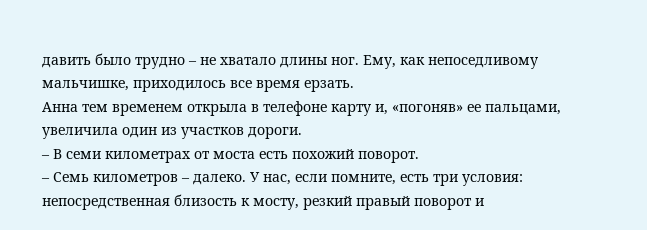давить было трудно – не хватало длины ног. Ему, как непоседливому мальчишке, приходилось все время ерзать.
Анна тем временем открыла в телефоне карту и, «погоняв» ее пальцами, увеличила один из участков дороги.
– В семи километрах от моста есть похожий поворот.
– Семь километров – далеко. У нас, если помните, есть три условия: непосредственная близость к мосту, резкий правый поворот и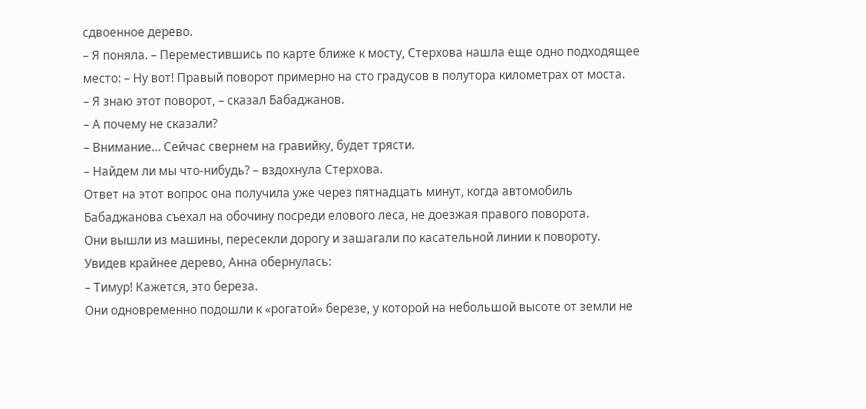сдвоенное дерево.
– Я поняла. – Переместившись по карте ближе к мосту, Стерхова нашла еще одно подходящее место: – Ну вот! Правый поворот примерно на сто градусов в полутора километрах от моста.
– Я знаю этот поворот, – сказал Бабаджанов.
– А почему не сказали?
– Внимание… Сейчас свернем на гравийку, будет трясти.
– Найдем ли мы что-нибудь? – вздохнула Стерхова.
Ответ на этот вопрос она получила уже через пятнадцать минут, когда автомобиль Бабаджанова съехал на обочину посреди елового леса, не доезжая правого поворота.
Они вышли из машины, пересекли дорогу и зашагали по касательной линии к повороту.
Увидев крайнее дерево, Анна обернулась:
– Тимур! Кажется, это береза.
Они одновременно подошли к «рогатой» березе, у которой на небольшой высоте от земли не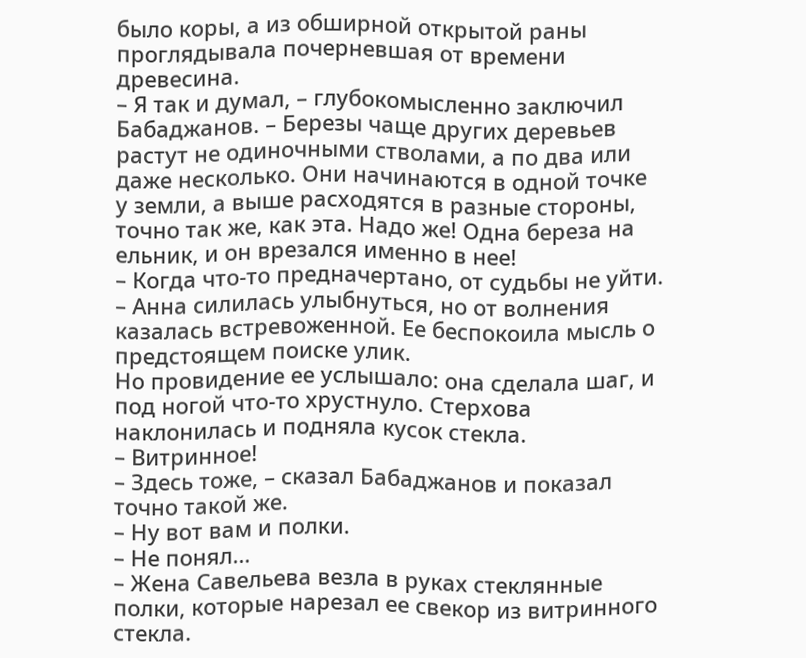было коры, а из обширной открытой раны проглядывала почерневшая от времени древесина.
– Я так и думал, – глубокомысленно заключил Бабаджанов. – Березы чаще других деревьев растут не одиночными стволами, а по два или даже несколько. Они начинаются в одной точке у земли, а выше расходятся в разные стороны, точно так же, как эта. Надо же! Одна береза на ельник, и он врезался именно в нее!
– Когда что-то предначертано, от судьбы не уйти. – Анна силилась улыбнуться, но от волнения казалась встревоженной. Ее беспокоила мысль о предстоящем поиске улик.
Но провидение ее услышало: она сделала шаг, и под ногой что-то хрустнуло. Стерхова наклонилась и подняла кусок стекла.
– Витринное!
– Здесь тоже, – сказал Бабаджанов и показал точно такой же.
– Ну вот вам и полки.
– Не понял…
– Жена Савельева везла в руках стеклянные полки, которые нарезал ее свекор из витринного стекла.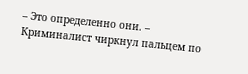– Это определенно они. – Криминалист чиркнул пальцем по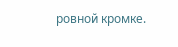ровной кромке.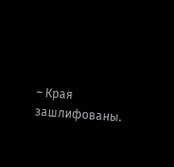– Края зашлифованы.